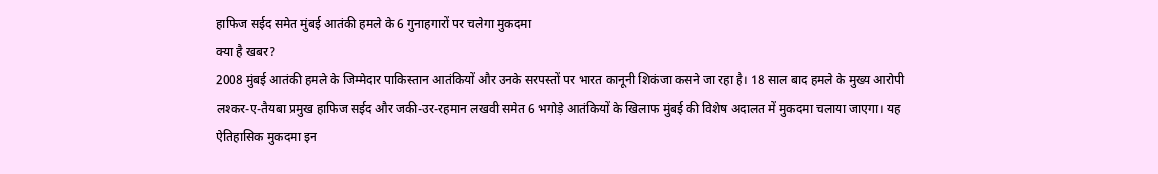हाफिज सईद समेत मुंबई आतंकी हमले के 6 गुनाहगारों पर चलेगा मुकदमा
क्या है खबर?
2008 मुंबई आतंकी हमले के जिम्मेदार पाकिस्तान आतंकियों और उनके सरपस्तों पर भारत कानूनी शिकंजा कसने जा रहा है। 18 साल बाद हमले के मुख्य आरोपी लश्कर-ए-तैयबा प्रमुख हाफिज सईद और जकी-उर-रहमान लखवी समेत 6 भगोड़े आतंकियों के खिलाफ मुंबई की विशेष अदालत में मुकदमा चलाया जाएगा। यह ऐतिहासिक मुकदमा इन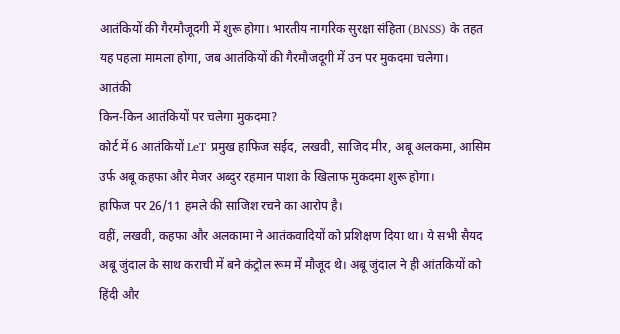आतंकियों की गैरमौजूदगी में शुरू होगा। भारतीय नागरिक सुरक्षा संहिता (BNSS) के तहत यह पहला मामला होगा, जब आतंकियों की गैरमौजदूगी में उन पर मुकदमा चलेगा।
आतंकी
किन-किन आतंकियों पर चलेगा मुकदमा?
कोर्ट में 6 आतंकियों LeT प्रमुख हाफिज सईद, लखवी, साजिद मीर, अबू अलकमा, आसिम उर्फ अबू कहफा और मेजर अब्दुर रहमान पाशा के खिलाफ मुकदमा शुरू होगा।
हाफिज पर 26/11 हमले की साजिश रचने का आरोप है।
वहीं, लखवी, कहफा और अलकामा ने आतंकवादियों को प्रशिक्षण दिया था। ये सभी सैयद अबू जुंदाल के साथ कराची में बने कंट्रोल रूम में मौजूद थे। अबू जुंदाल ने ही आंतकियों को हिंदी और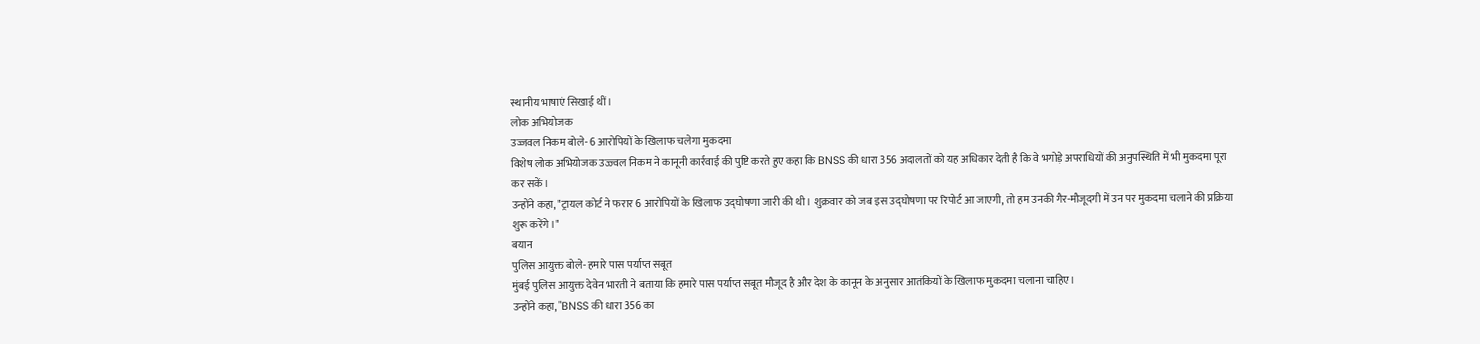स्थानीय भाषाएं सिखाई थीं।
लोक अभियोजक
उज्जवल निकम बोले- 6 आरोपियों के खिलाफ चलेगा मुकदमा
विशेष लोक अभियोजक उज्ज्वल निकम ने कानूनी कार्रवाई की पुष्टि करते हुए कहा कि BNSS की धारा 356 अदालतों को यह अधिकार देती है कि वे भगोड़े अपराधियों की अनुपस्थिति में भी मुकदमा पूरा कर सकें।
उन्होंने कहा, "ट्रायल कोर्ट ने फरार 6 आरोपियों के खिलाफ उद्घोषणा जारी की थी। शुक्रवार को जब इस उद्घोषणा पर रिपोर्ट आ जाएगी, तो हम उनकी गैर-मौजूदगी में उन पर मुकदमा चलाने की प्रक्रिया शुरू करेंगे।"
बयान
पुलिस आयुक्त बोले- हमारे पास पर्याप्त सबूत
मुंबई पुलिस आयुक्त देवेन भारती ने बताया कि हमारे पास पर्याप्त सबूत मौजूद है और देश के कानून के अनुसार आतंकियों के खिलाफ मुकदमा चलाना चाहिए।
उन्होंने कहा, "BNSS की धारा 356 का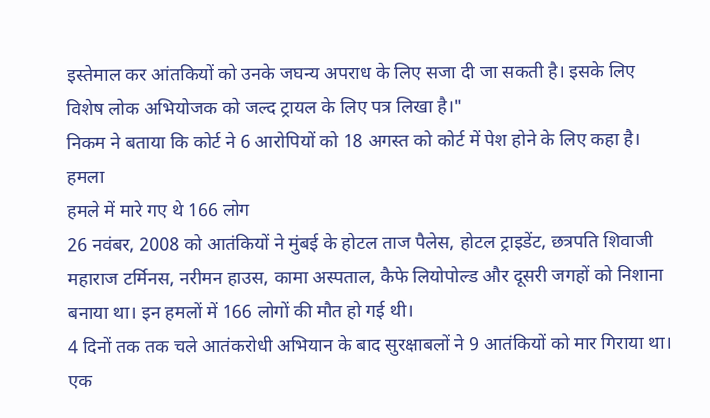इस्तेमाल कर आंतकियों को उनके जघन्य अपराध के लिए सजा दी जा सकती है। इसके लिए विशेष लोक अभियोजक को जल्द ट्रायल के लिए पत्र लिखा है।"
निकम ने बताया कि कोर्ट ने 6 आरोपियों को 18 अगस्त को कोर्ट में पेश होने के लिए कहा है।
हमला
हमले में मारे गए थे 166 लोग
26 नवंबर, 2008 को आतंकियों ने मुंबई के होटल ताज पैलेस, होटल ट्राइडेंट, छत्रपति शिवाजी महाराज टर्मिनस, नरीमन हाउस, कामा अस्पताल, कैफे लियोपोल्ड और दूसरी जगहों को निशाना बनाया था। इन हमलों में 166 लोगों की मौत हो गई थी।
4 दिनों तक तक चले आतंकरोधी अभियान के बाद सुरक्षाबलों ने 9 आतंकियों को मार गिराया था। एक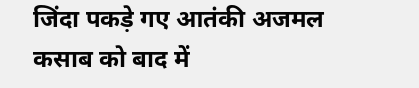जिंदा पकड़े गए आतंकी अजमल कसाब को बाद में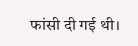फांसी दी गई थी।